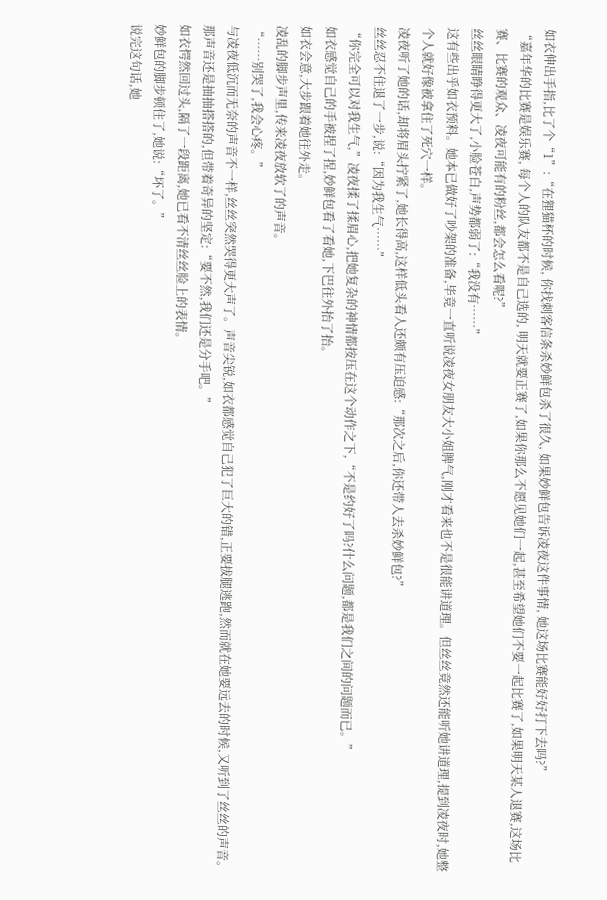如衣伸出手指,比了个“1”:“在狸猫杯的时候, 你找刺客信条杀妙鲜包杀了很久, 如果妙鲜包告诉凌夜这件事情, 她这场比赛能好好打下去吗?”
“嘉年华的比赛是娱乐赛, 每个人的队友都不是自己选的, 明天就要正赛了,如果你那么不愿见她们一起,甚至希望她们不要一起比赛了,如果明天某人退赛,这场比赛、比赛的观众、凌夜可能有的粉丝,都会怎么看呢?”
丝丝眼睛睁得更大了,小脸苍白,声势都弱了:“我没有……”
这有些出乎如衣预料。她本已做好了吵架的准备,毕竟一直听说凌夜女朋友大小姐脾气,刚才看来也不是很能讲道理。但丝丝竟然还能听她讲道理,提到凌夜时,她整个人就好像被拿住了死穴一样。
凌夜听了她的话,却将眉头拧紧了,她长得高,这样低头看人还颇有压迫感:“那次之后,你还带人去杀妙鲜包?”
丝丝忍不住退了一步,说:“因为我生气……”
“你完全可以对我生气,”凌夜揉了揉眉心,把她复杂的神情都按压在这个动作之下,“不是约好了吗?什么问题,都是我们之间的问题而已。”
如衣感觉自己的手被捏了捏,妙鲜包看了看她,下巴往外抬了抬。
如衣会意,大步跟着她往外走。
凌乱的脚步声里,传来凌夜放软了的声音。
“……别哭了,我会心疼。”
与凌夜低沉而无奈的声音不一样,丝丝突然哭得更大声了。声音尖锐,如衣都感觉自己犯了巨大的错,正要拔腿逃跑,然而就在她要远去的时候,又听到了丝丝的声音。
那声音还是抽抽搭搭的,但带着奇异的坚定:“要不然,我们还是分手吧。”
如衣愕然回过头,隔了一段距离,她已看不清丝丝脸上的表情。
妙鲜包的脚步顿住了,她说:“坏了。”
说完这句话,她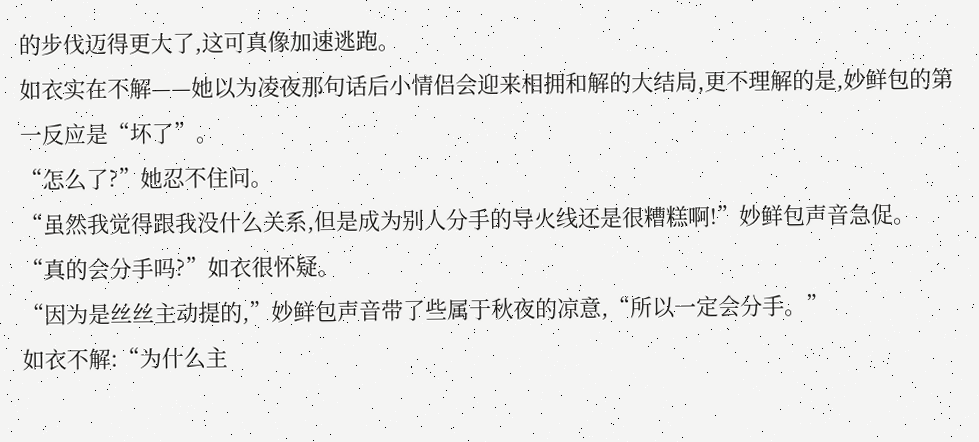的步伐迈得更大了,这可真像加速逃跑。
如衣实在不解——她以为凌夜那句话后小情侣会迎来相拥和解的大结局,更不理解的是,妙鲜包的第一反应是“坏了”。
“怎么了?”她忍不住问。
“虽然我觉得跟我没什么关系,但是成为别人分手的导火线还是很糟糕啊!”妙鲜包声音急促。
“真的会分手吗?”如衣很怀疑。
“因为是丝丝主动提的,”妙鲜包声音带了些属于秋夜的凉意,“所以一定会分手。”
如衣不解:“为什么主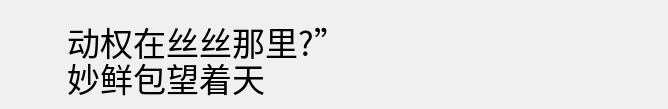动权在丝丝那里?”
妙鲜包望着天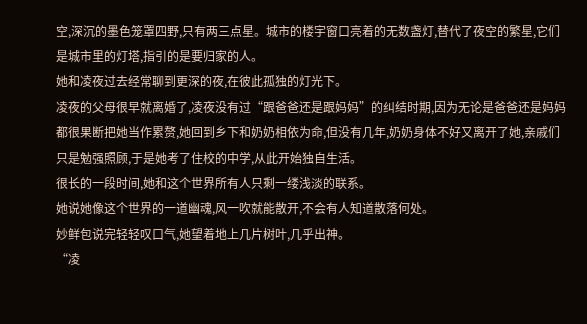空,深沉的墨色笼罩四野,只有两三点星。城市的楼宇窗口亮着的无数盏灯,替代了夜空的繁星,它们是城市里的灯塔,指引的是要归家的人。
她和凌夜过去经常聊到更深的夜,在彼此孤独的灯光下。
凌夜的父母很早就离婚了,凌夜没有过“跟爸爸还是跟妈妈”的纠结时期,因为无论是爸爸还是妈妈都很果断把她当作累赘,她回到乡下和奶奶相依为命,但没有几年,奶奶身体不好又离开了她,亲戚们只是勉强照顾,于是她考了住校的中学,从此开始独自生活。
很长的一段时间,她和这个世界所有人只剩一缕浅淡的联系。
她说她像这个世界的一道幽魂,风一吹就能散开,不会有人知道散落何处。
妙鲜包说完轻轻叹口气,她望着地上几片树叶,几乎出神。
“凌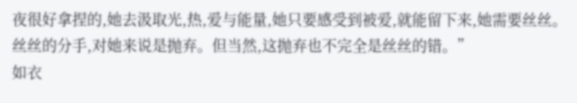夜很好拿捏的,她去汲取光,热,爱与能量,她只要感受到被爱,就能留下来,她需要丝丝。丝丝的分手,对她来说是抛弃。但当然,这抛弃也不完全是丝丝的错。”
如衣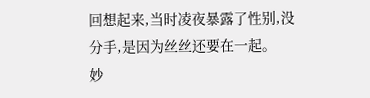回想起来,当时凌夜暴露了性别,没分手,是因为丝丝还要在一起。
妙